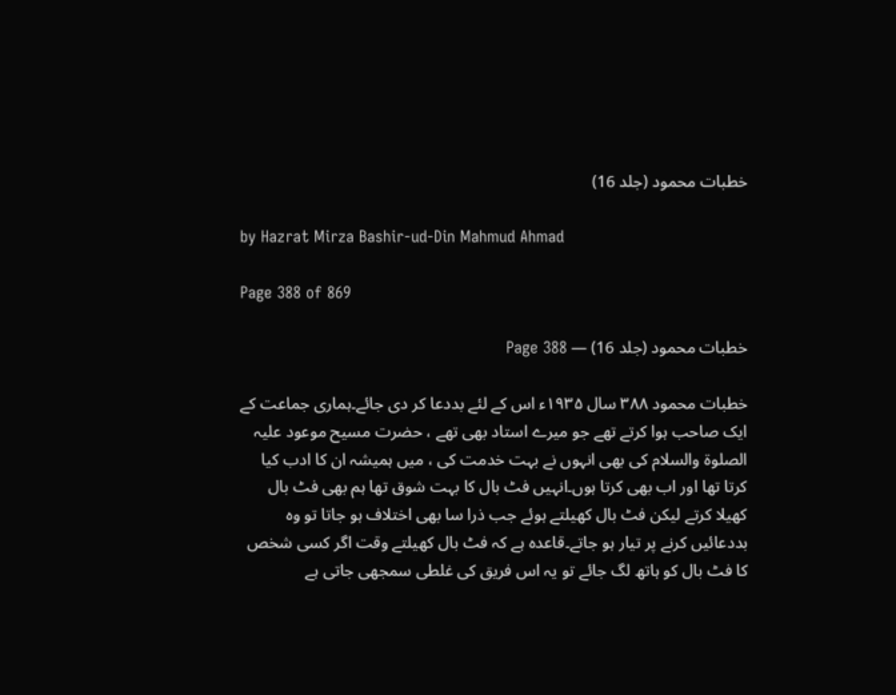خطبات محمود (جلد 16)

by Hazrat Mirza Bashir-ud-Din Mahmud Ahmad

Page 388 of 869

خطبات محمود (جلد 16) — Page 388

خطبات محمود ۳۸۸ سال ۱۹۳۵ء اس کے لئے بددعا کر دی جائے۔ہماری جماعت کے ایک صاحب ہوا کرتے تھے جو میرے استاد بھی تھے ، حضرت مسیح موعود علیہ الصلوۃ والسلام کی بھی انہوں نے بہت خدمت کی ، میں ہمیشہ ان کا ادب کیا کرتا تھا اور اب بھی کرتا ہوں۔انہیں فٹ بال کا بہت شوق تھا ہم بھی فٹ بال کھیلا کرتے لیکن فٹ بال کھیلتے ہوئے جب ذرا سا بھی اختلاف ہو جاتا تو وہ بددعائیں کرنے پر تیار ہو جاتے۔قاعدہ ہے کہ فٹ بال کھیلتے وقت اگر کسی شخص کا فٹ بال کو ہاتھ لگ جائے تو یہ اس فریق کی غلطی سمجھی جاتی ہے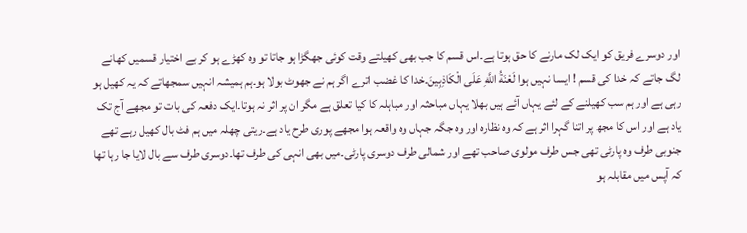اور دوسرے فریق کو ایک لک مارنے کا حق ہوتا ہے۔اس قسم کا جب بھی کھیلتے وقت کوئی جھگڑا ہو جاتا تو وہ کھڑے ہو کر بے اختیار قسمیں کھانے لگ جاتے کہ خدا کی قسم ! ایسا نہیں ہوا لَعْنَةُ اللَّهِ عَلَى الْكَاذِبِینَ۔خدا کا غضب اترے اگر ہم نے جھوٹ بولا ہو۔ہم ہمیشہ انہیں سمجھاتے کہ یہ کھیل ہو رہی ہے اور ہم سب کھیلنے کے لئے یہاں آئے ہیں بھلا یہاں مباحثہ اور مباہلہ کا کیا تعلق ہے مگر ان پر اثر نہ ہوتا۔ایک دفعہ کی بات تو مجھے آج تک یاد ہے اور اس کا مجھ پر اتنا گہرا اثر ہے کہ وہ نظارہ اور وہ جگہ جہاں وہ واقعہ ہوا مجھے پوری طرح یاد ہے۔ریتی چھلہ میں ہم فٹ بال کھیل رہے تھے جنوبی طرف وہ پارٹی تھی جس طرف مولوی صاحب تھے اور شمالی طرف دوسری پارٹی۔میں بھی انہی کی طرف تھا۔دوسری طرف سے بال لایا جا رہا تھا کہ آپس میں مقابلہ ہو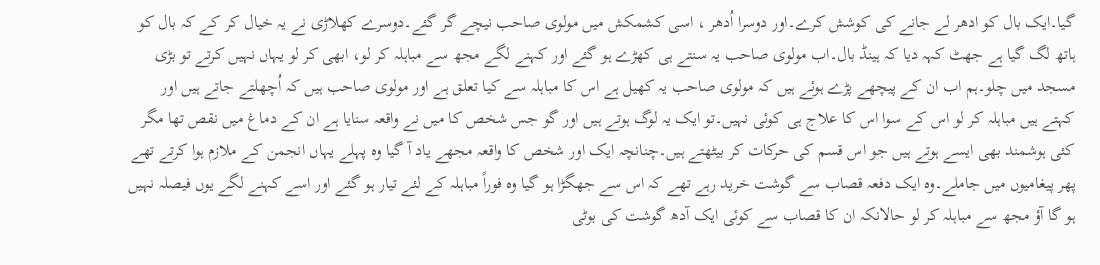گیا۔ایک بال کو ادھر لے جانے کی کوشش کرے۔اور دوسرا اُدھر ، اسی کشمکش میں مولوی صاحب نیچے گر گئے۔دوسرے کھلاڑی نے یہ خیال کر کے کہ بال کو ہاتھ لگ گیا ہے جھٹ کہہ دیا کہ ہینڈ بال۔اب مولوی صاحب یہ سنتے ہی کھڑے ہو گئے اور کہنے لگے مجھ سے مباہلہ کر لو، ابھی کر لو یہاں نہیں کرتے تو بڑی مسجد میں چلو۔ہم اب ان کے پیچھے پڑے ہوئے ہیں کہ مولوی صاحب یہ کھیل ہے اس کا مباہلہ سے کیا تعلق ہے اور مولوی صاحب ہیں کہ اُچھلتے جاتے ہیں اور کہتے ہیں مباہلہ کر لو اس کے سوا اس کا علاج ہی کوئی نہیں۔تو ایک یہ لوگ ہوتے ہیں اور گو جس شخص کا میں نے واقعہ سنایا ہے ان کے دماغ میں نقص تھا مگر کئی ہوشمند بھی ایسے ہوتے ہیں جو اس قسم کی حرکات کر بیٹھتے ہیں۔چنانچہ ایک اور شخص کا واقعہ مجھے یاد آ گیا وہ پہلے یہاں انجمن کے ملازم ہوا کرتے تھے پھر پیغامیوں میں جاملے۔وہ ایک دفعہ قصاب سے گوشت خرید رہے تھے کہ اس سے جھگڑا ہو گیا وہ فوراً مباہلہ کے لئے تیار ہو گئے اور اسے کہنے لگے یوں فیصلہ نہیں ہو گا آؤ مجھ سے مباہلہ کر لو حالانکہ ان کا قصاب سے کوئی ایک آدھ گوشت کی بوٹی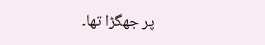پر جھگڑا تھا۔